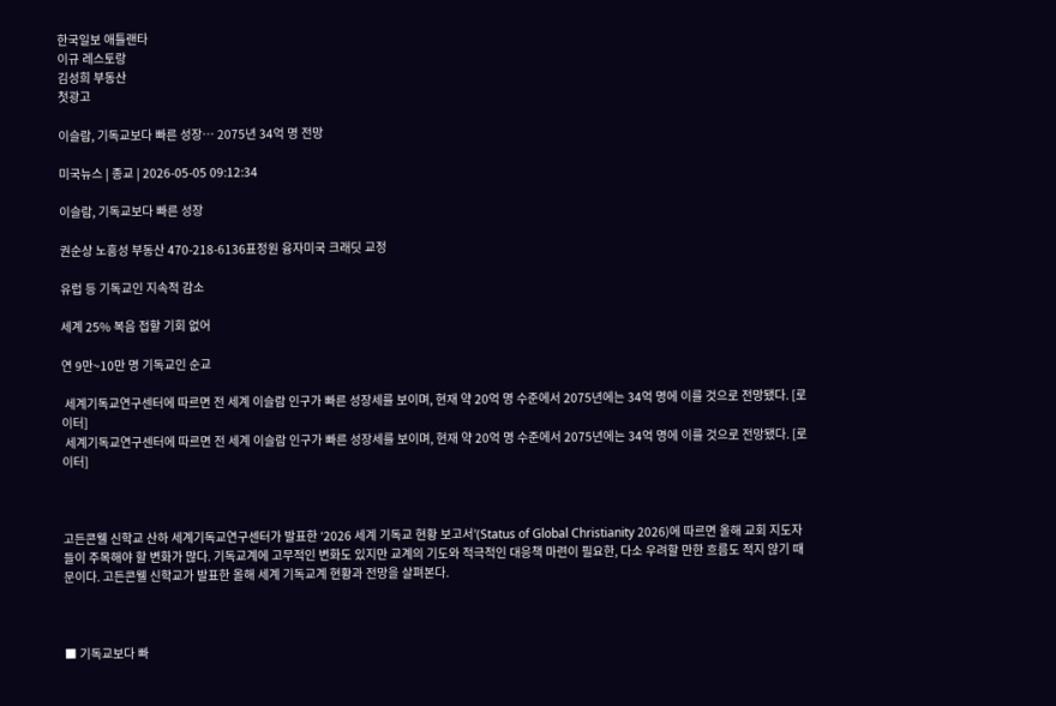한국일보 애틀랜타
이규 레스토랑
김성희 부동산
첫광고

이슬람, 기독교보다 빠른 성장… 2075년 34억 명 전망

미국뉴스 | 종교 | 2026-05-05 09:12:34

이슬람, 기독교보다 빠른 성장

권순상 노흥성 부동산 470-218-6136표정원 융자미국 크래딧 교정

유럽 등 기독교인 지속적 감소

세계 25% 복음 접할 기회 없어

연 9만~10만 명 기독교인 순교

 세계기독교연구센터에 따르면 전 세계 이슬람 인구가 빠른 성장세를 보이며, 현재 약 20억 명 수준에서 2075년에는 34억 명에 이를 것으로 전망됐다. [로이터]
 세계기독교연구센터에 따르면 전 세계 이슬람 인구가 빠른 성장세를 보이며, 현재 약 20억 명 수준에서 2075년에는 34억 명에 이를 것으로 전망됐다. [로이터]



고든콘웰 신학교 산하 세계기독교연구센터가 발표한 ‘2026 세계 기독교 현황 보고서’(Status of Global Christianity 2026)에 따르면 올해 교회 지도자들이 주목해야 할 변화가 많다. 기독교계에 고무적인 변화도 있지만 교계의 기도와 적극적인 대응책 마련이 필요한, 다소 우려할 만한 흐름도 적지 않기 때문이다. 고든콘웰 신학교가 발표한 올해 세계 기독교계 현황과 전망을 살펴본다.



■ 기독교보다 빠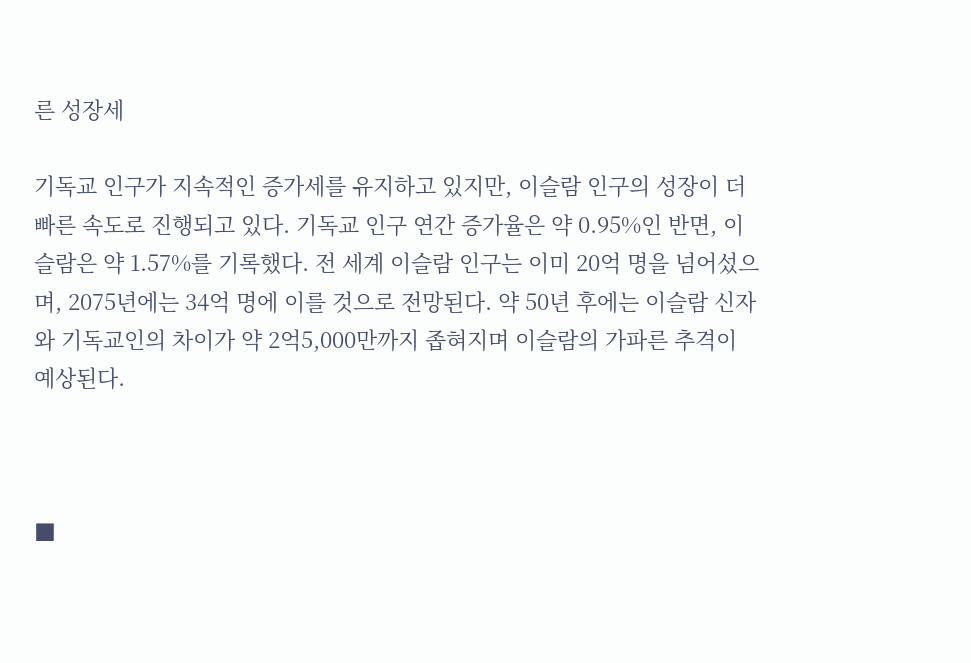른 성장세

기독교 인구가 지속적인 증가세를 유지하고 있지만, 이슬람 인구의 성장이 더 빠른 속도로 진행되고 있다. 기독교 인구 연간 증가율은 약 0.95%인 반면, 이슬람은 약 1.57%를 기록했다. 전 세계 이슬람 인구는 이미 20억 명을 넘어섰으며, 2075년에는 34억 명에 이를 것으로 전망된다. 약 50년 후에는 이슬람 신자와 기독교인의 차이가 약 2억5,000만까지 좁혀지며 이슬람의 가파른 추격이 예상된다.



■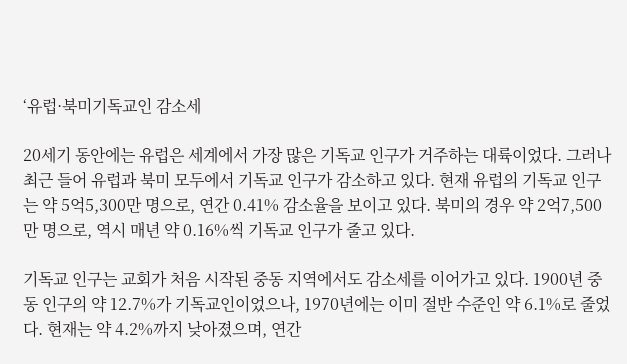‘유럽·북미기독교인 감소세

20세기 동안에는 유럽은 세계에서 가장 많은 기독교 인구가 거주하는 대륙이었다. 그러나 최근 들어 유럽과 북미 모두에서 기독교 인구가 감소하고 있다. 현재 유럽의 기독교 인구는 약 5억5,300만 명으로, 연간 0.41% 감소율을 보이고 있다. 북미의 경우 약 2억7,500만 명으로, 역시 매년 약 0.16%씩 기독교 인구가 줄고 있다.

기독교 인구는 교회가 처음 시작된 중동 지역에서도 감소세를 이어가고 있다. 1900년 중동 인구의 약 12.7%가 기독교인이었으나, 1970년에는 이미 절반 수준인 약 6.1%로 줄었다. 현재는 약 4.2%까지 낮아졌으며, 연간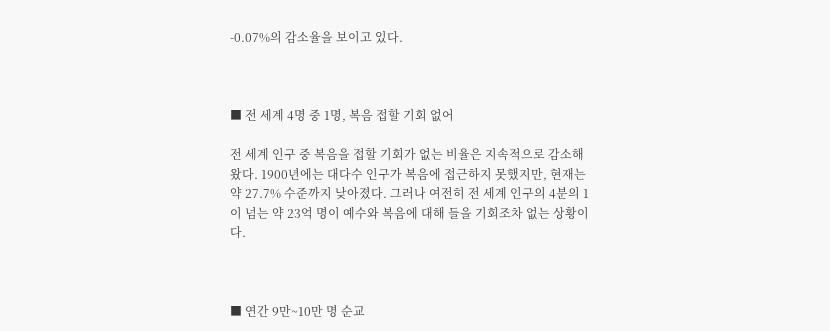-0.07%의 감소율을 보이고 있다.



■ 전 세계 4명 중 1명, 복음 접할 기회 없어

전 세계 인구 중 복음을 접할 기회가 없는 비율은 지속적으로 감소해 왔다. 1900년에는 대다수 인구가 복음에 접근하지 못했지만, 현재는 약 27.7% 수준까지 낮아졌다. 그러나 여전히 전 세계 인구의 4분의 1이 넘는 약 23억 명이 예수와 복음에 대해 들을 기회조차 없는 상황이다.



■ 연간 9만~10만 명 순교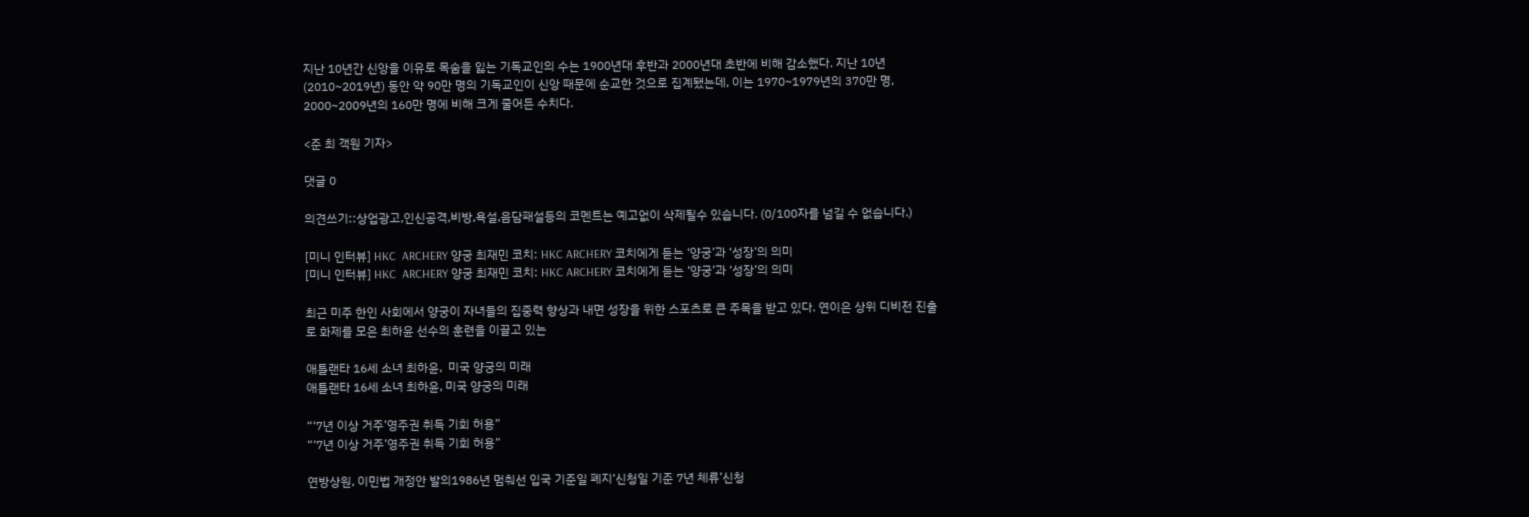지난 10년간 신앙을 이유로 목숨을 잃는 기독교인의 수는 1900년대 후반과 2000년대 초반에 비해 감소했다. 지난 10년(2010~2019년) 동안 약 90만 명의 기독교인이 신앙 때문에 순교한 것으로 집계됐는데, 이는 1970~1979년의 370만 명, 2000~2009년의 160만 명에 비해 크게 줄어든 수치다.

<준 최 객원 기자>

댓글 0

의견쓰기::상업광고,인신공격,비방,욕설,음담패설등의 코멘트는 예고없이 삭제될수 있습니다. (0/100자를 넘길 수 없습니다.)

[미니 인터뷰] HKC  ARCHERY 양궁 최재민 코치: HKC ARCHERY 코치에게 듣는 ‘양궁’과 ‘성장’의 의미
[미니 인터뷰] HKC  ARCHERY 양궁 최재민 코치: HKC ARCHERY 코치에게 듣는 ‘양궁’과 ‘성장’의 의미

최근 미주 한인 사회에서 양궁이 자녀들의 집중력 향상과 내면 성장을 위한 스포츠로 큰 주목을 받고 있다. 연이은 상위 디비전 진출로 화제를 모은 최하윤 선수의 훈련을 이끌고 있는

애틀랜타 16세 소녀 최하윤,  미국 양궁의 미래
애틀랜타 16세 소녀 최하윤, 미국 양궁의 미래

“‘7년 이상 거주’영주권 취득 기회 허용”
“‘7년 이상 거주’영주권 취득 기회 허용”

연방상원, 이민법 개정안 발의1986년 멈춰선 입국 기준일 폐지‘신청일 기준 7년 체류’신청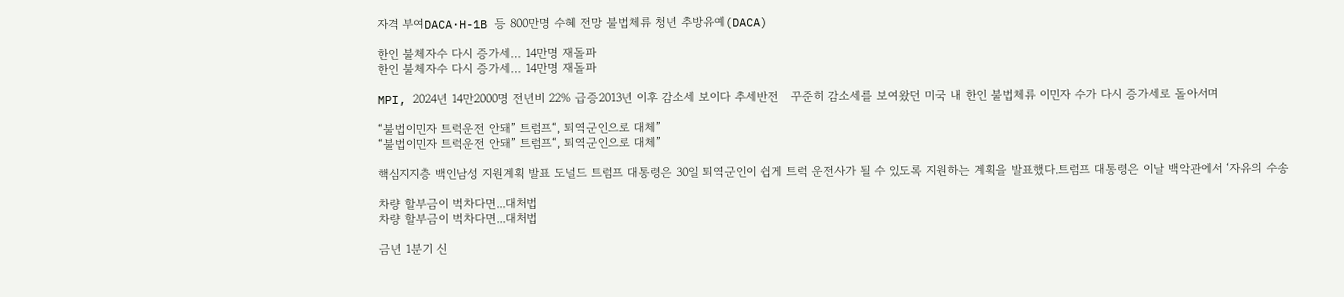자격 부여DACA·H-1B 등 800만명 수혜 전망 불법체류 청년 추방유예(DACA)

한인 불체자수 다시 증가세… 14만명 재돌파
한인 불체자수 다시 증가세… 14만명 재돌파

MPI, 2024년 14만2000명 전년비 22% 급증2013년 이후 감소세 보이다 추세반전   꾸준히 감소세를 보여왔던 미국 내 한인 불법체류 이민자 수가 다시 증가세로 돌아서며

“불법이민자 트럭운전 안돼” 트럼프“, 퇴역군인으로 대체”
“불법이민자 트럭운전 안돼” 트럼프“, 퇴역군인으로 대체”

핵심지지층 백인남성 지원계획 발표 도널드 트럼프 대통령은 30일 퇴역군인이 쉽게 트럭 운전사가 될 수 있도록 지원하는 계획을 발표했다.트럼프 대통령은 이날 백악관에서 ‘자유의 수송

차량 할부금이 벅차다면...대처법
차량 할부금이 벅차다면...대처법

금년 1분기 신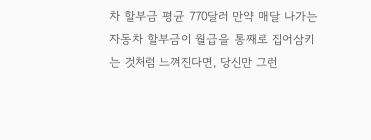차 할부금 평균 770달러 만약 매달 나가는 자동차 할부금이 월급을 통째로 집어삼키는 것처럼 느껴진다면, 당신만 그런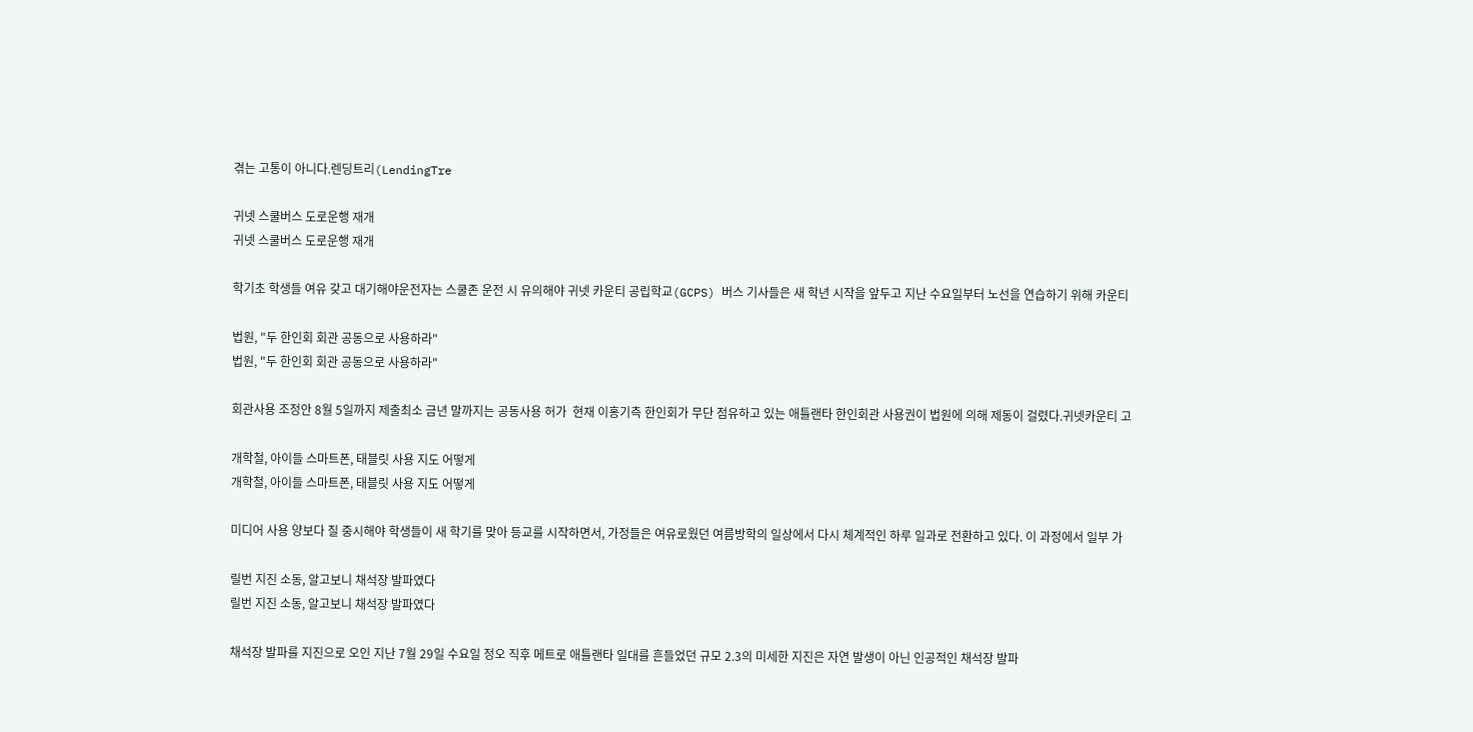겪는 고통이 아니다.렌딩트리(LendingTre

귀넷 스쿨버스 도로운행 재개
귀넷 스쿨버스 도로운행 재개

학기초 학생들 여유 갖고 대기해야운전자는 스쿨존 운전 시 유의해야 귀넷 카운티 공립학교(GCPS) 버스 기사들은 새 학년 시작을 앞두고 지난 수요일부터 노선을 연습하기 위해 카운티

법원, "두 한인회 회관 공동으로 사용하라"
법원, "두 한인회 회관 공동으로 사용하라"

회관사용 조정안 8월 5일까지 제출최소 금년 말까지는 공동사용 허가  현재 이홍기측 한인회가 무단 점유하고 있는 애틀랜타 한인회관 사용권이 법원에 의해 제동이 걸렸다.귀넷카운티 고

개학철, 아이들 스마트폰, 태블릿 사용 지도 어떻게
개학철, 아이들 스마트폰, 태블릿 사용 지도 어떻게

미디어 사용 양보다 질 중시해야 학생들이 새 학기를 맞아 등교를 시작하면서, 가정들은 여유로웠던 여름방학의 일상에서 다시 체계적인 하루 일과로 전환하고 있다. 이 과정에서 일부 가

릴번 지진 소동, 알고보니 채석장 발파였다
릴번 지진 소동, 알고보니 채석장 발파였다

채석장 발파를 지진으로 오인 지난 7월 29일 수요일 정오 직후 메트로 애틀랜타 일대를 흔들었던 규모 2.3의 미세한 지진은 자연 발생이 아닌 인공적인 채석장 발파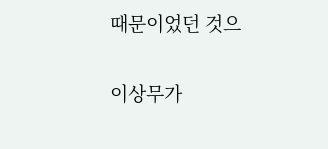때문이었던 것으

이상무가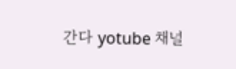간다 yotube 채널